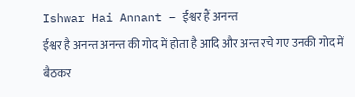Ishwar Hai Annant – ईश्वर हैं अनन्त
ईश्वर है अनन्त अनन्त की गोद में होता है आदि और अन्त रचे गए उनकी गोद में बैठकर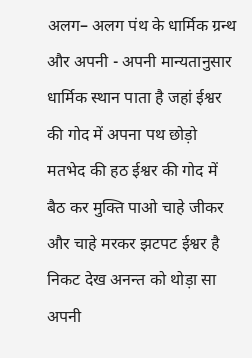अलग– अलग पंथ के धार्मिक ग्रन्थ और अपनी - अपनी मान्यतानुसार धार्मिक स्थान पाता है जहां ईश्वर की गोद में अपना पथ छोड़ो मतभेद की हठ ईश्वर की गोद में बैठ कर मुक्ति पाओ चाहे जीकर और चाहे मरकर झटपट ईश्वर है निकट देख अनन्त को थोड़ा सा अपनी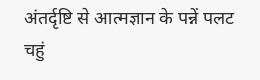अंतर्दृष्टि से आत्मज्ञान के पन्नें पलट चहुं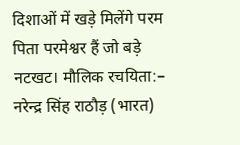दिशाओं में खड़े मिलेंगे परम पिता परमेश्वर हैं जो बड़े नटखट। मौलिक रचयिता:– नरेन्द्र सिंह राठौड़ (भारत)